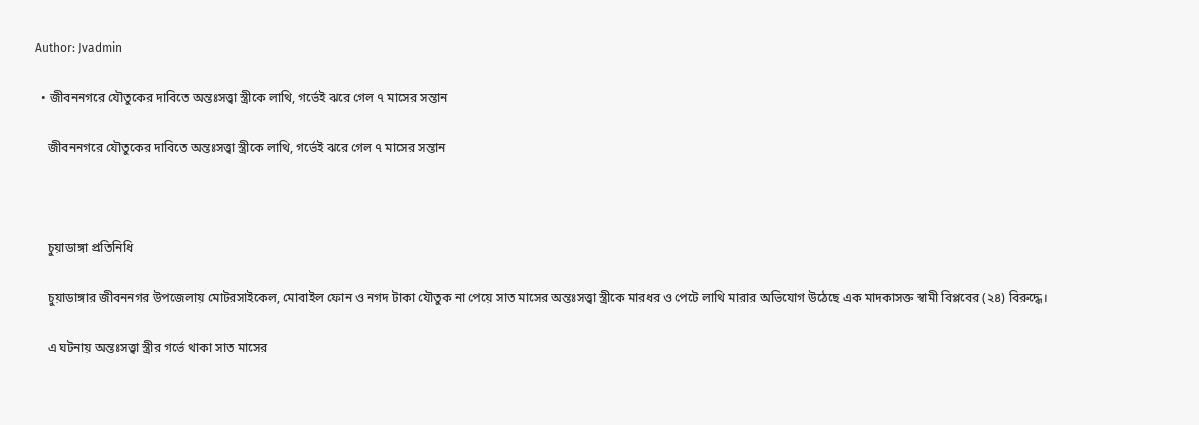Author: Jvadmin

  • জীবননগরে যৌতুকের দাবিতে অন্তঃসত্ত্বা স্ত্রীকে লাথি, গর্ভেই ঝরে গেল ৭ মাসের সন্তান

    জীবননগরে যৌতুকের দাবিতে অন্তঃসত্ত্বা স্ত্রীকে লাথি, গর্ভেই ঝরে গেল ৭ মাসের সন্তান



    চুয়াডাঙ্গা প্রতিনিধি

    চুয়াডাঙ্গার জীবননগর উপজেলায় মোটরসাইকেল, মোবাইল ফোন ও নগদ টাকা যৌতুক না পেয়ে সাত মাসের অন্তঃসত্ত্বা স্ত্রীকে মারধর ও পেটে লাথি মারার অভিযোগ উঠেছে এক মাদকাসক্ত স্বামী বিপ্লবের (২৪) বিরুদ্ধে।

    এ ঘটনায় অন্তঃসত্ত্বা স্ত্রীর গর্ভে থাকা সাত মাসের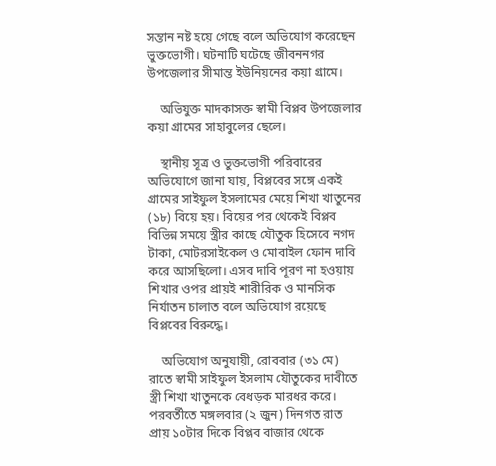সন্তান নষ্ট হয়ে গেছে বলে অভিযোগ করেছেন ভুক্তভোগী। ঘটনাটি ঘটেছে জীবননগর উপজেলার সীমান্ত ইউনিয়নের কয়া গ্রামে।

    অভিযুক্ত মাদকাসক্ত স্বামী বিপ্লব উপজেলার কয়া গ্রামের সাহাবুলের ছেলে।

    স্থানীয় সূত্র ও ভুক্তভোগী পরিবারের অভিযোগে জানা যায়, বিপ্লবের সঙ্গে একই গ্রামের সাইফুল ইসলামের মেয়ে শিখা খাতুনের (১৮) বিয়ে হয়। বিয়ের পর থেকেই বিপ্লব বিভিন্ন সময়ে স্ত্রীর কাছে যৌতুক হিসেবে নগদ টাকা, মোটরসাইকেল ও মোবাইল ফোন দাবি করে আসছিলো। এসব দাবি পূরণ না হওয়ায় শিখার ওপর প্রায়ই শারীরিক ও মানসিক নির্যাতন চালাত বলে অভিযোগ রয়েছে বিপ্লবের বিরুদ্ধে।

    অভিযোগ অনুযায়ী, রোববার (৩১ মে) রাতে স্বামী সাইফুল ইসলাম যৌতুকের দাবীতে স্ত্রী শিখা খাতুনকে বেধড়ক মারধর করে। পরবর্তীতে মঙ্গলবার (২ জুন) দিনগত রাত প্রায় ১০টার দিকে বিপ্লব বাজার থেকে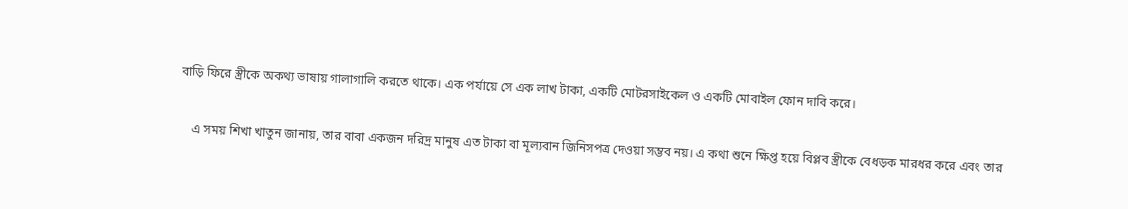বাড়ি ফিরে স্ত্রীকে অকথ্য ভাষায় গালাগালি করতে থাকে। এক পর্যায়ে সে এক লাখ টাকা, একটি মোটরসাইকেল ও একটি মোবাইল ফোন দাবি করে।

    এ সময় শিখা খাতুন জানায়, তার বাবা একজন দরিদ্র মানুষ এত টাকা বা মূল্যবান জিনিসপত্র দেওয়া সম্ভব নয়। এ কথা শুনে ক্ষিপ্ত হয়ে বিপ্লব স্ত্রীকে বেধড়ক মারধর করে এবং তার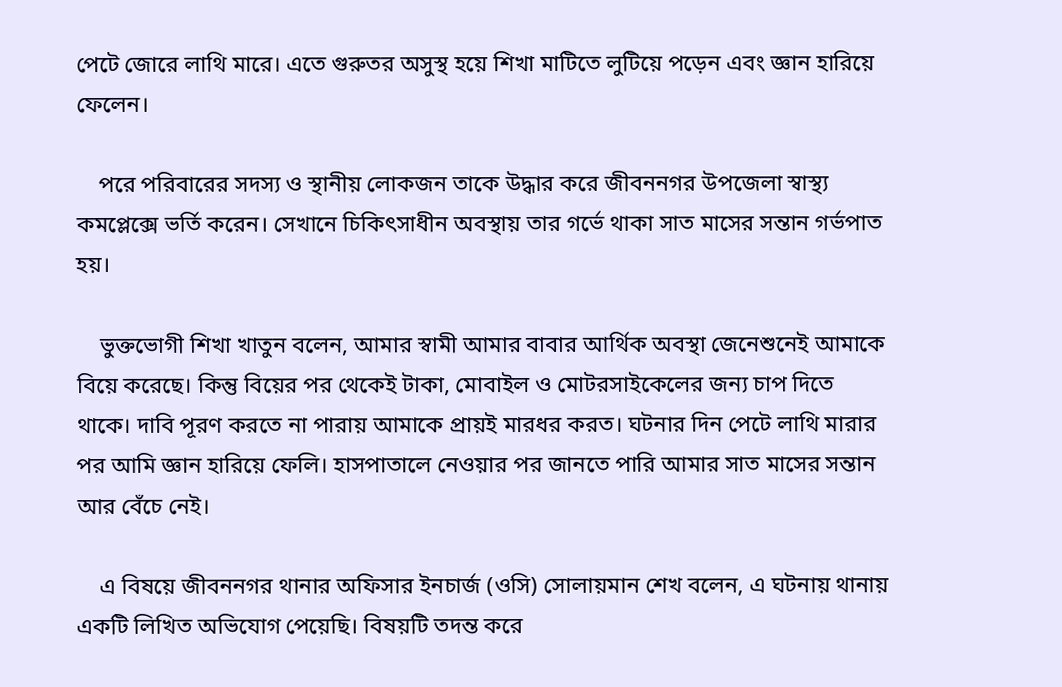পেটে জোরে লাথি মারে। এতে গুরুতর অসুস্থ হয়ে শিখা মাটিতে লুটিয়ে পড়েন এবং জ্ঞান হারিয়ে ফেলেন।

    পরে পরিবারের সদস্য ও স্থানীয় লোকজন তাকে উদ্ধার করে জীবননগর উপজেলা স্বাস্থ্য কমপ্লেক্সে ভর্তি করেন। সেখানে চিকিৎসাধীন অবস্থায় তার গর্ভে থাকা সাত মাসের সন্তান গর্ভপাত হয়।

    ভুক্তভোগী শিখা খাতুন বলেন, আমার স্বামী আমার বাবার আর্থিক অবস্থা জেনেশুনেই আমাকে বিয়ে করেছে। কিন্তু বিয়ের পর থেকেই টাকা, মোবাইল ও মোটরসাইকেলের জন্য চাপ দিতে থাকে। দাবি পূরণ করতে না পারায় আমাকে প্রায়ই মারধর করত। ঘটনার দিন পেটে লাথি মারার পর আমি জ্ঞান হারিয়ে ফেলি। হাসপাতালে নেওয়ার পর জানতে পারি আমার সাত মাসের সন্তান আর বেঁচে নেই।

    এ বিষয়ে জীবননগর থানার অফিসার ইনচার্জ (ওসি) সোলায়মান শেখ বলেন, এ ঘটনায় থানায় একটি লিখিত অভিযোগ পেয়েছি। বিষয়টি তদন্ত করে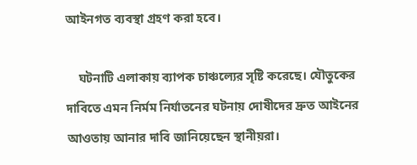আইনগত ব্যবস্থা গ্রহণ করা হবে।

    ঘটনাটি এলাকায় ব্যাপক চাঞ্চল্যের সৃষ্টি করেছে। যৌতুকের দাবিতে এমন নির্মম নির্যাতনের ঘটনায় দোষীদের দ্রুত আইনের আওতায় আনার দাবি জানিয়েছেন স্থানীয়রা।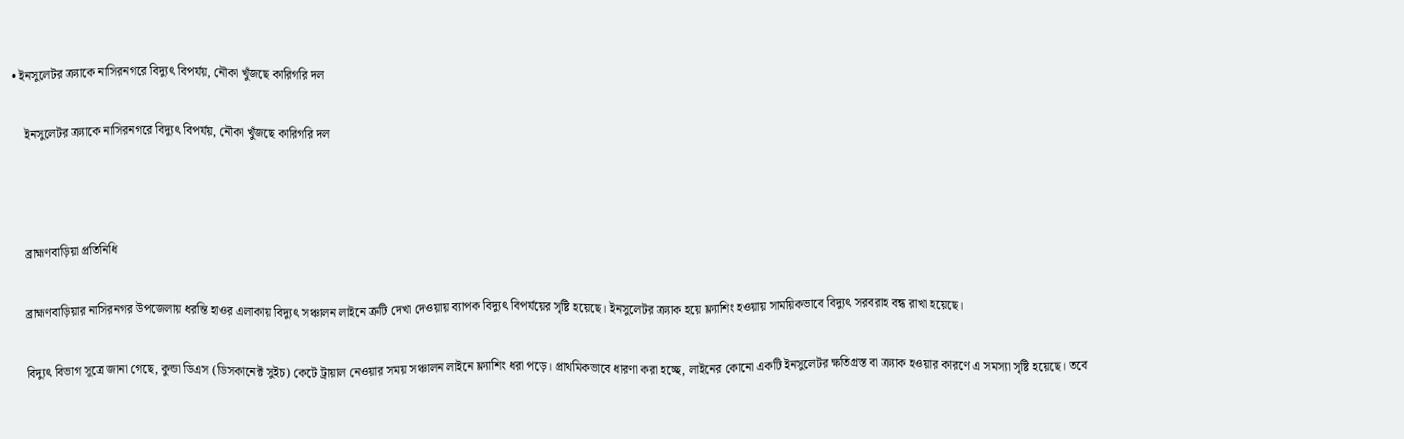• ইনসুলেটর ক্র্যাকে নাসিরনগরে বিদ্যুৎ বিপর্যয়, নৌকা খুঁজছে কারিগরি দল

    ইনসুলেটর ক্র্যাকে নাসিরনগরে বিদ্যুৎ বিপর্যয়, নৌকা খুঁজছে কারিগরি দল



    ব্রাহ্মণবাড়িয়া প্রতিনিধি

    ব্রাহ্মণবাড়িয়ার নাসিরনগর উপজেলায় ধরন্তি হাওর এলাকায় বিদ্যুৎ সঞ্চালন লাইনে ত্রুটি দেখা দেওয়ায় ব্যাপক বিদ্যুৎ বিপর্যয়ের সৃষ্টি হয়েছে। ইনসুলেটর ক্র্যাক হয়ে ফ্ল্যাশিং হওয়ায় সাময়িকভাবে বিদ্যুৎ সরবরাহ বন্ধ রাখা হয়েছে।

    বিদ্যুৎ বিভাগ সূত্রে জানা গেছে, কুন্ডা ডিএস (ডিসকানেক্ট সুইচ) কেটে ট্রায়াল নেওয়ার সময় সঞ্চালন লাইনে ফ্ল্যাশিং ধরা পড়ে। প্রাথমিকভাবে ধারণা করা হচ্ছে, লাইনের কোনো একটি ইনসুলেটর ক্ষতিগ্রস্ত বা ক্র্যাক হওয়ার কারণে এ সমস্যা সৃষ্টি হয়েছে। তবে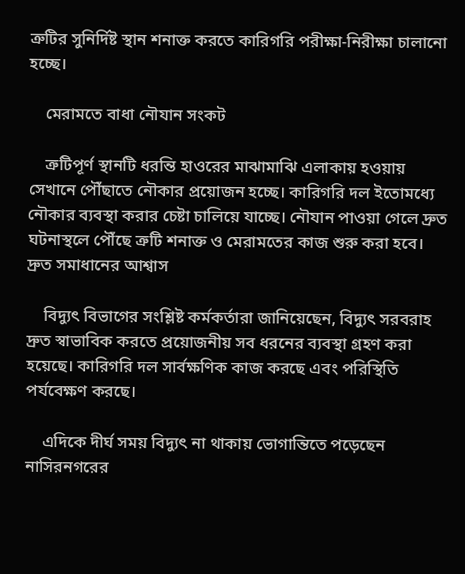ত্রুটির সুনির্দিষ্ট স্থান শনাক্ত করতে কারিগরি পরীক্ষা-নিরীক্ষা চালানো হচ্ছে।

    মেরামতে বাধা নৌযান সংকট

    ত্রুটিপূর্ণ স্থানটি ধরন্তি হাওরের মাঝামাঝি এলাকায় হওয়ায় সেখানে পৌঁছাতে নৌকার প্রয়োজন হচ্ছে। কারিগরি দল ইতোমধ্যে নৌকার ব্যবস্থা করার চেষ্টা চালিয়ে যাচ্ছে। নৌযান পাওয়া গেলে দ্রুত ঘটনাস্থলে পৌঁছে ত্রুটি শনাক্ত ও মেরামতের কাজ শুরু করা হবে। দ্রুত সমাধানের আশ্বাস

    বিদ্যুৎ বিভাগের সংশ্লিষ্ট কর্মকর্তারা জানিয়েছেন, বিদ্যুৎ সরবরাহ দ্রুত স্বাভাবিক করতে প্রয়োজনীয় সব ধরনের ব্যবস্থা গ্রহণ করা হয়েছে। কারিগরি দল সার্বক্ষণিক কাজ করছে এবং পরিস্থিতি পর্যবেক্ষণ করছে।

    এদিকে দীর্ঘ সময় বিদ্যুৎ না থাকায় ভোগান্তিতে পড়েছেন নাসিরনগরের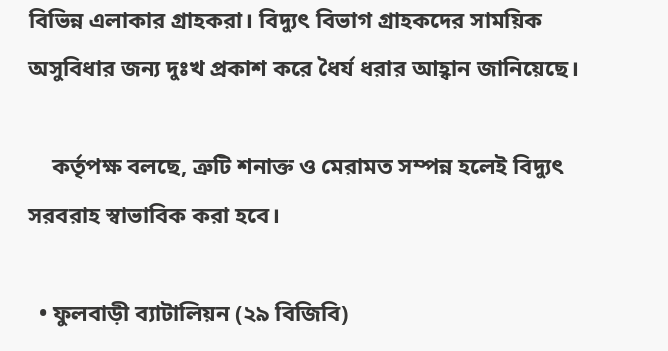বিভিন্ন এলাকার গ্রাহকরা। বিদ্যুৎ বিভাগ গ্রাহকদের সাময়িক অসুবিধার জন্য দুঃখ প্রকাশ করে ধৈর্য ধরার আহ্বান জানিয়েছে।

    কর্তৃপক্ষ বলছে, ত্রুটি শনাক্ত ও মেরামত সম্পন্ন হলেই বিদ্যুৎ সরবরাহ স্বাভাবিক করা হবে।

  • ফুলবাড়ী ব্যাটালিয়ন (২৯ বিজিবি)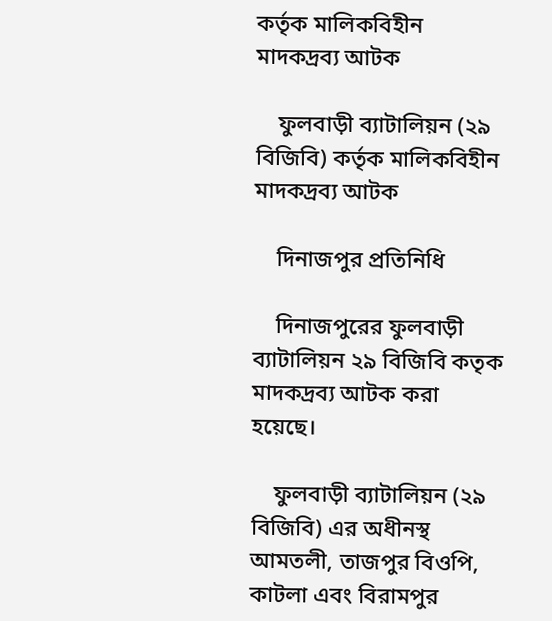কর্তৃক মালিকবিহীন মাদকদ্রব্য আটক

    ফুলবাড়ী ব্যাটালিয়ন (২৯ বিজিবি) কর্তৃক মালিকবিহীন মাদকদ্রব্য আটক

    দিনাজপুর প্রতিনিধি

    দিনাজপুরের ফুলবাড়ী ব্যাটালিয়ন ২৯ বিজিবি কতৃক মাদকদ্রব্য আটক করা হয়েছে।

    ফুলবাড়ী ব্যাটালিয়ন (২৯ বিজিবি) এর অধীনস্থ আমতলী, তাজপুর বিওপি, কাটলা এবং বিরামপুর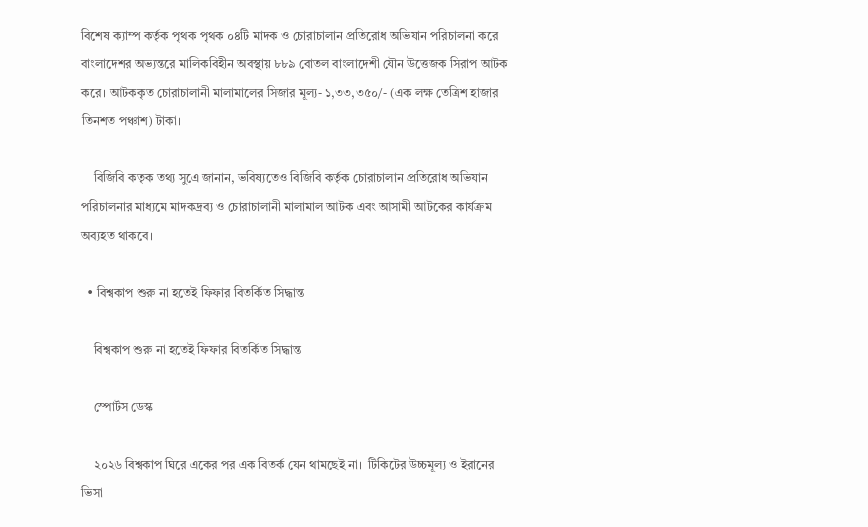বিশেষ ক্যাম্প কর্তৃক পৃথক পৃথক ০৪টি মাদক ও চোরাচালান প্রতিরোধ অভিযান পরিচালনা করে বাংলাদেশর অভ্যন্তরে মালিকবিহীন অবস্থায় ৮৮৯ বোতল বাংলাদেশী যৌন উত্তেজক সিরাপ আটক করে। আটককৃত চোরাচালানী মালামালের সিজার মূল্য- ১,৩৩,৩৫০/- (এক লক্ষ তেত্রিশ হাজার তিনশত পঞ্চাশ) টাকা।

    বিজিবি কতৃক তথ্য সুএে জানান, ভবিষ্যতেও বিজিবি কর্তৃক চোরাচালান প্রতিরোধ অভিযান পরিচালনার মাধ্যমে মাদকদ্রব্য ও চোরাচালানী মালামাল আটক এবং আসামী আটকের কার্যক্রম অব্যহত থাকবে।

  • বিশ্বকাপ শুরু না হতেই ফিফার বিতর্কিত সিদ্ধান্ত

    বিশ্বকাপ শুরু না হতেই ফিফার বিতর্কিত সিদ্ধান্ত

    স্পোর্টস ডেস্ক

    ২০২৬ বিশ্বকাপ ঘিরে একের পর এক বিতর্ক যেন থামছেই না।  টিকিটের উচ্চমূল্য ও ইরানের ভিসা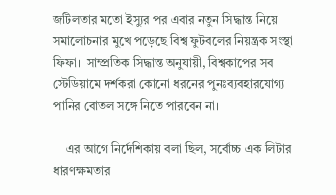জটিলতার মতো ইস্যুর পর এবার নতুন সিদ্ধান্ত নিয়ে সমালোচনার মুখে পড়েছে বিশ্ব ফুটবলের নিয়ন্ত্রক সংস্থা ফিফা।  সাম্প্রতিক সিদ্ধান্ত অনুযায়ী, বিশ্বকাপের সব স্টেডিয়ামে দর্শকরা কোনো ধরনের পুনঃব্যবহারযোগ্য পানির বোতল সঙ্গে নিতে পারবেন না।

    এর আগে নির্দেশিকায় বলা ছিল, সর্বোচ্চ এক লিটার ধারণক্ষমতার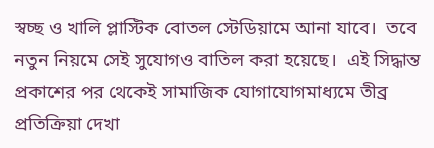স্বচ্ছ ও খালি প্লাস্টিক বোতল স্টেডিয়ামে আনা যাবে।  তবে নতুন নিয়মে সেই সুযোগও বাতিল করা হয়েছে।  এই সিদ্ধান্ত প্রকাশের পর থেকেই সামাজিক যোগাযোগমাধ্যমে তীব্র প্রতিক্রিয়া দেখা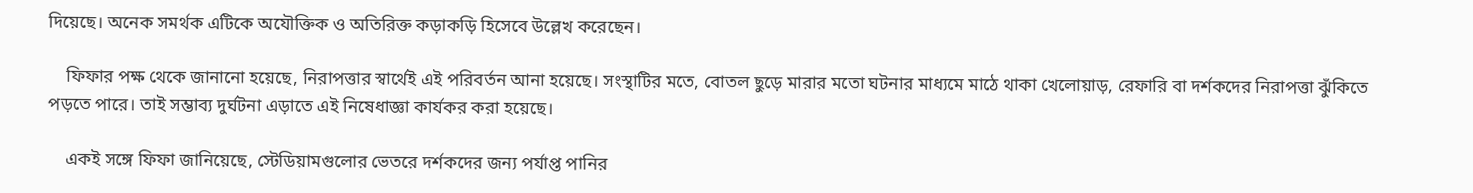দিয়েছে। অনেক সমর্থক এটিকে অযৌক্তিক ও অতিরিক্ত কড়াকড়ি হিসেবে উল্লেখ করেছেন।

    ফিফার পক্ষ থেকে জানানো হয়েছে, নিরাপত্তার স্বার্থেই এই পরিবর্তন আনা হয়েছে। সংস্থাটির মতে, বোতল ছুড়ে মারার মতো ঘটনার মাধ্যমে মাঠে থাকা খেলোয়াড়, রেফারি বা দর্শকদের নিরাপত্তা ঝুঁকিতে পড়তে পারে। তাই সম্ভাব্য দুর্ঘটনা এড়াতে এই নিষেধাজ্ঞা কার্যকর করা হয়েছে।

    একই সঙ্গে ফিফা জানিয়েছে, স্টেডিয়ামগুলোর ভেতরে দর্শকদের জন্য পর্যাপ্ত পানির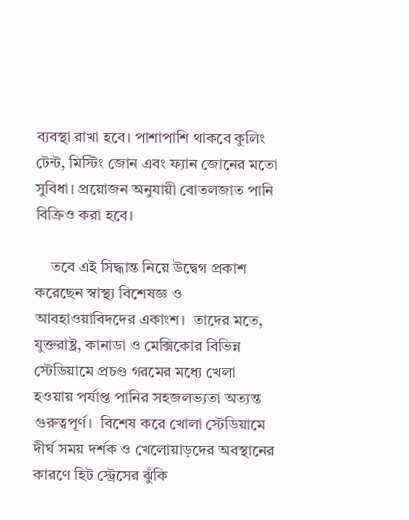ব্যবস্থা রাখা হবে। পাশাপাশি থাকবে কুলিং টেন্ট, মিস্টিং জোন এবং ফ্যান জোনের মতো সুবিধা। প্রয়োজন অনুযায়ী বোতলজাত পানি বিক্রিও করা হবে।

    তবে এই সিদ্ধান্ত নিয়ে উদ্বেগ প্রকাশ করেছেন স্বাস্থ্য বিশেষজ্ঞ ও আবহাওয়াবিদদের একাংশ।  তাদের মতে, যুক্তরাষ্ট্র, কানাডা ও মেক্সিকোর বিভিন্ন স্টেডিয়ামে প্রচণ্ড গরমের মধ্যে খেলা হওয়ায় পর্যাপ্ত পানির সহজলভ্যতা অত্যন্ত গুরুত্বপূর্ণ।  বিশেষ করে খোলা স্টেডিয়ামে দীর্ঘ সময় দর্শক ও খেলোয়াড়দের অবস্থানের কারণে হিট স্ট্রেসের ঝুঁকি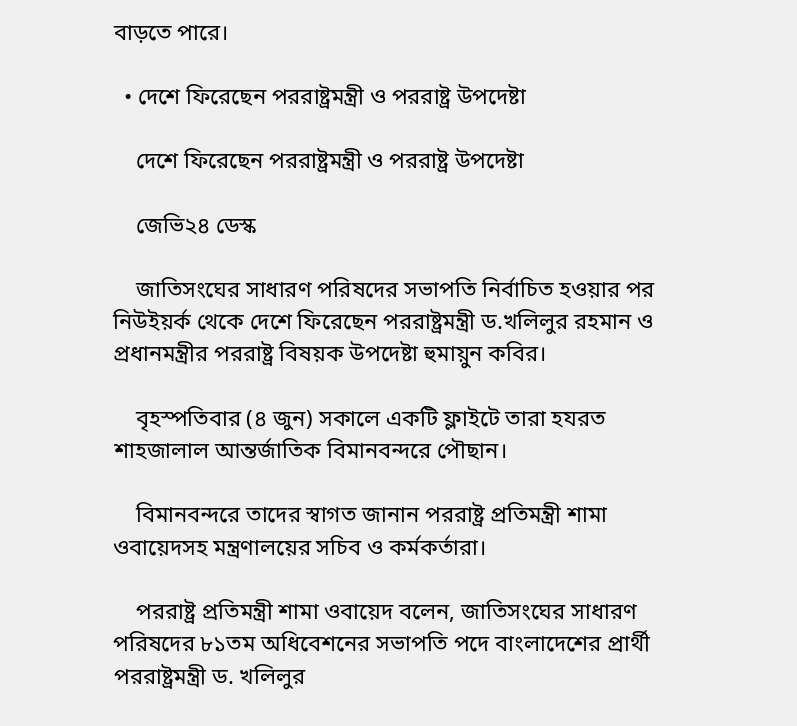বাড়তে পারে।

  • দেশে ফিরেছেন পররাষ্ট্রমন্ত্রী ও পররাষ্ট্র উপদেষ্টা

    দেশে ফিরেছেন পররাষ্ট্রমন্ত্রী ও পররাষ্ট্র উপদেষ্টা

    জেভি২৪ ডেস্ক

    জাতিসংঘের সাধারণ পরিষদের সভাপতি নির্বাচিত হওয়ার পর নিউইয়র্ক থেকে দেশে ফিরেছেন পররাষ্ট্রমন্ত্রী ড.খলিলুর রহমান ও প্রধানমন্ত্রীর পররাষ্ট্র বিষয়ক উপদেষ্টা হুমায়ুন কবির।

    বৃহস্পতিবার (৪ জুন) সকালে একটি ফ্লাইটে তারা হযরত শাহজালাল আন্তর্জাতিক বিমানবন্দরে পৌছান।

    বিমানবন্দরে তাদের স্বাগত জানান পররাষ্ট্র প্রতিমন্ত্রী শামা ওবায়েদসহ মন্ত্রণালয়ের সচিব ও কর্মকর্তারা।

    পররাষ্ট্র প্রতিমন্ত্রী শামা ওবায়েদ বলেন, জাতিসংঘের সাধারণ পরিষদের ৮১তম অধিবেশনের সভাপতি পদে বাংলাদেশের প্রার্থী  পররাষ্ট্রমন্ত্রী ড. খলিলুর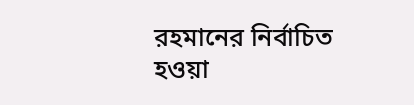রহমানের নির্বাচিত হওয়া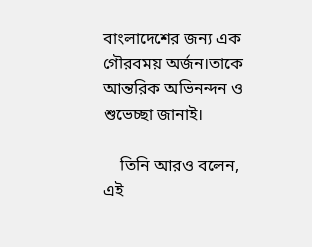বাংলাদেশের জন্য এক গৌরবময় অর্জন।তাকে আন্তরিক অভিনন্দন ও শুভেচ্ছা জানাই।

    তিনি আরও বলেন, এই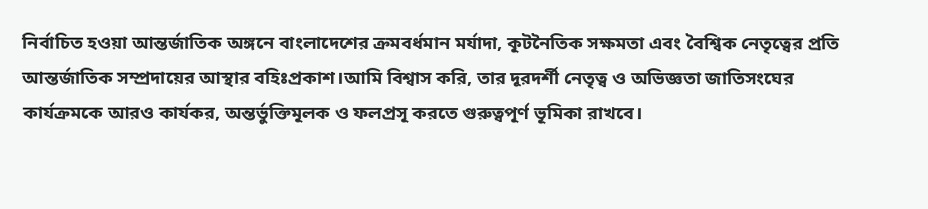নির্বাচিত হওয়া আন্তর্জাতিক অঙ্গনে বাংলাদেশের ক্রমবর্ধমান মর্যাদা, কূটনৈতিক সক্ষমতা এবং বৈশ্বিক নেতৃত্বের প্রতি আন্তর্জাতিক সম্প্রদায়ের আস্থার বহিঃপ্রকাশ।আমি বিশ্বাস করি, তার দূরদর্শী নেতৃত্ব ও অভিজ্ঞতা জাতিসংঘের কার্যক্রমকে আরও কার্যকর, অন্তর্ভুক্তিমূলক ও ফলপ্রসূ করতে গুরুত্বপূর্ণ ভূমিকা রাখবে।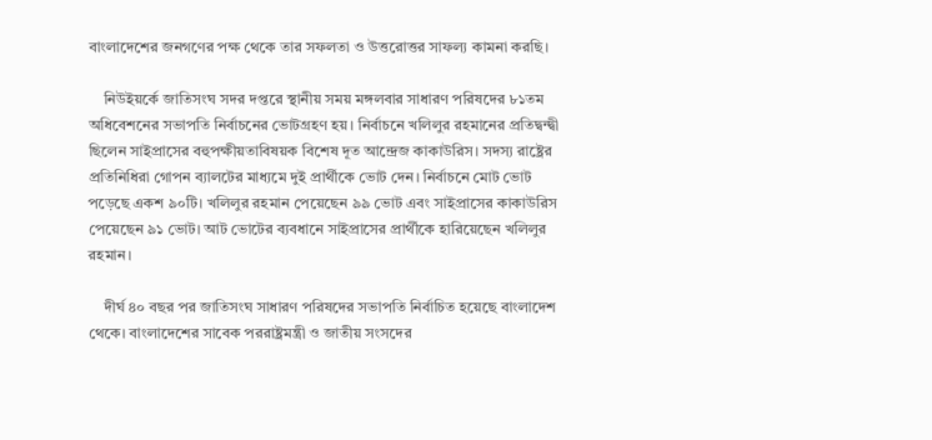বাংলাদেশের জনগণের পক্ষ থেকে তার সফলতা ও উত্তরোত্তর সাফল্য কামনা করছি।

    নিউইয়র্কে জাতিসংঘ সদর দপ্তরে স্থানীয় সময় মঙ্গলবার সাধারণ পরিষদের ৮১তম অধিবেশনের সভাপতি নির্বাচনের ভোটগ্রহণ হয়। নির্বাচনে খলিলুর রহমানের প্রতিদ্বন্দ্বী ছিলেন সাইপ্রাসের বহুপক্ষীয়তাবিষয়ক বিশেষ দূত আন্দ্রেজ কাকাউরিস। সদস্য রাষ্ট্রের প্রতিনিধিরা গোপন ব্যালটের মাধ্যমে দুই প্রার্থীকে ভোট দেন। নির্বাচনে মোট ভোট পড়েছে একশ ৯০টি। খলিলুর রহমান পেয়েছেন ৯৯ ভোট এবং সাইপ্রাসের কাকাউরিস পেয়েছেন ৯১ ভোট। আট ভোটের ব্যবধানে সাইপ্রাসের প্রার্থীকে হারিয়েছেন খলিলুর রহমান।

    দীর্ঘ ৪০ বছর পর জাতিসংঘ সাধারণ পরিষদের সভাপতি নির্বাচিত হয়েছে বাংলাদেশ থেকে। বাংলাদেশের সাবেক পররাষ্ট্রমন্ত্রী ও জাতীয় সংসদের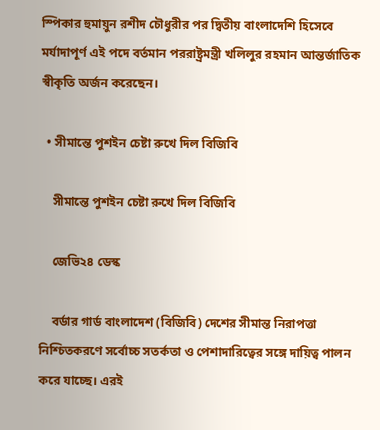স্পিকার হুমায়ুন রশীদ চৌধুরীর পর দ্বিতীয় বাংলাদেশি হিসেবে মর্যাদাপূর্ণ এই পদে বর্তমান পররাষ্ট্রমন্ত্রী খলিলুর রহমান আন্তর্জাতিক স্বীকৃতি অর্জন করেছেন।

  • সীমান্তে পুশইন চেষ্টা রুখে দিল বিজিবি

    সীমান্তে পুশইন চেষ্টা রুখে দিল বিজিবি

    জেভি২৪ ডেস্ক

    বর্ডার গার্ড বাংলাদেশ (বিজিবি) দেশের সীমান্ত নিরাপত্তা নিশ্চিতকরণে সর্বোচ্চ সতর্কতা ও পেশাদারিত্বের সঙ্গে দায়িত্ব পালন করে যাচ্ছে। এরই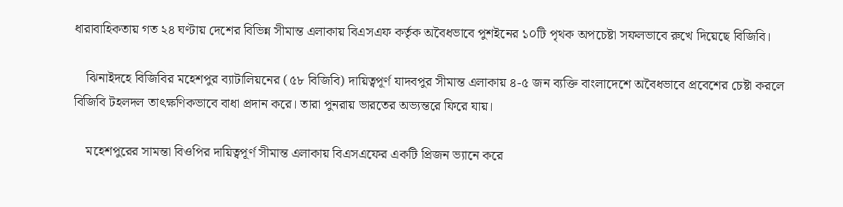ধারাবাহিকতায় গত ২৪ ঘণ্টায় দেশের বিভিন্ন সীমান্ত এলাকায় বিএসএফ কর্তৃক অবৈধভাবে পুশইনের ১০টি পৃথক অপচেষ্টা সফলভাবে রুখে দিয়েছে বিজিবি।

    ঝিনাইদহে বিজিবির মহেশপুর ব্যাটালিয়নের (৫৮ বিজিবি) দায়িত্বপূর্ণ যাদবপুর সীমান্ত এলাকায় ৪-৫ জন ব্যক্তি বাংলাদেশে অবৈধভাবে প্রবেশের চেষ্টা করলে বিজিবি টহলদল তাৎক্ষণিকভাবে বাধা প্রদান করে। তারা পুনরায় ভারতের অভ্যন্তরে ফিরে যায়।

    মহেশপুরের সামন্তা বিওপির দায়িত্বপূর্ণ সীমান্ত এলাকায় বিএসএফের একটি প্রিজন ভ্যানে করে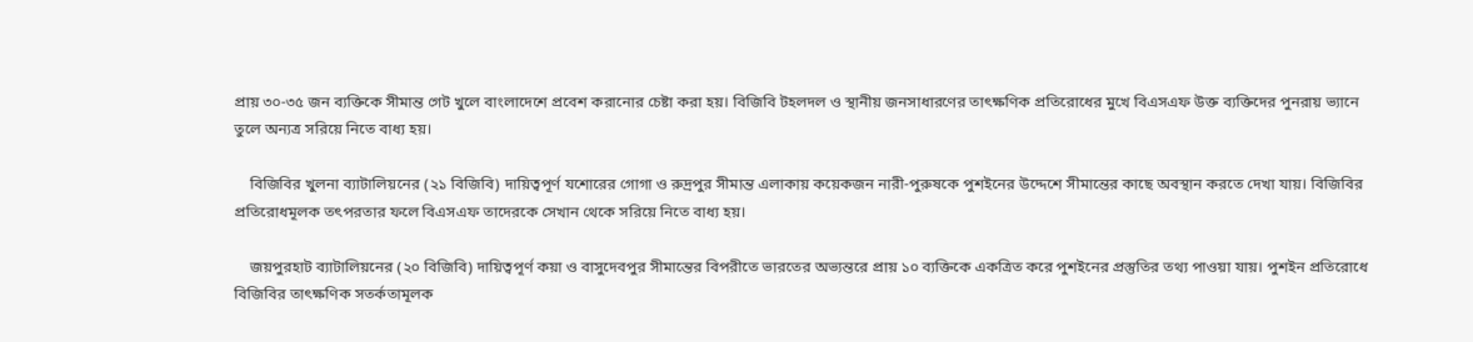প্রায় ৩০-৩৫ জন ব্যক্তিকে সীমান্ত গেট খুলে বাংলাদেশে প্রবেশ করানোর চেষ্টা করা হয়। বিজিবি টহলদল ও স্থানীয় জনসাধারণের তাৎক্ষণিক প্রতিরোধের মুখে বিএসএফ উক্ত ব্যক্তিদের পুনরায় ভ্যানে তুলে অন্যত্র সরিয়ে নিতে বাধ্য হয়।

    বিজিবির খুলনা ব্যাটালিয়নের (২১ বিজিবি) দায়িত্বপূর্ণ যশোরের গোগা ও রুদ্রপুর সীমান্ত এলাকায় কয়েকজন নারী-পুরুষকে পুশইনের উদ্দেশে সীমান্তের কাছে অবস্থান করতে দেখা যায়। বিজিবির প্রতিরোধমূলক তৎপরতার ফলে বিএসএফ তাদেরকে সেখান থেকে সরিয়ে নিতে বাধ্য হয়।

    জয়পুরহাট ব্যাটালিয়নের (২০ বিজিবি) দায়িত্বপূর্ণ কয়া ও বাসুদেবপুর সীমান্তের বিপরীতে ভারতের অভ্যন্তরে প্রায় ১০ ব্যক্তিকে একত্রিত করে পুশইনের প্রস্তুতির তথ্য পাওয়া যায়। পুশইন প্রতিরোধে বিজিবির তাৎক্ষণিক সতর্কতামূলক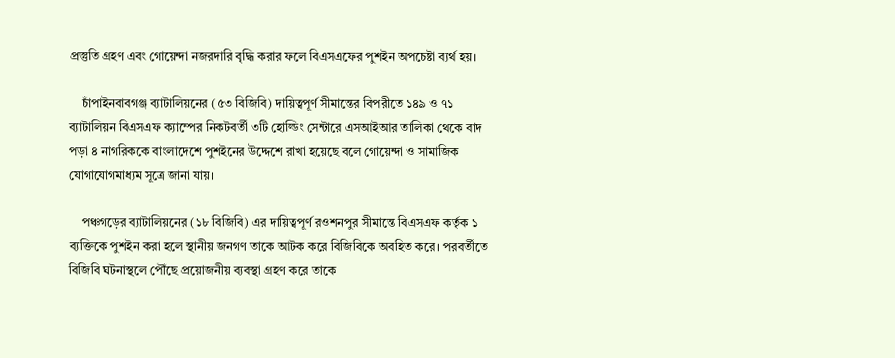প্রস্তুতি গ্রহণ এবং গোয়েন্দা নজরদারি বৃদ্ধি করার ফলে বিএসএফের পুশইন অপচেষ্টা ব্যর্থ হয়।

    চাঁপাইনবাবগঞ্জ ব্যাটালিয়নের (৫৩ বিজিবি) দায়িত্বপূর্ণ সীমান্তের বিপরীতে ১৪৯ ও ৭১ ব্যাটালিয়ন বিএসএফ ক্যাম্পের নিকটবর্তী ৩টি হোল্ডিং সেন্টারে এসআইআর তালিকা থেকে বাদ পড়া ৪ নাগরিককে বাংলাদেশে পুশইনের উদ্দেশে রাখা হয়েছে বলে গোয়েন্দা ও সামাজিক যোগাযোগমাধ্যম সূত্রে জানা যায়।

    পঞ্চগড়ের ব্যাটালিয়নের (১৮ বিজিবি) এর দায়িত্বপূর্ণ রওশনপুর সীমান্তে বিএসএফ কর্তৃক ১ ব্যক্তিকে পুশইন করা হলে স্থানীয় জনগণ তাকে আটক করে বিজিবিকে অবহিত করে। পরবর্তীতে বিজিবি ঘটনাস্থলে পৌঁছে প্রয়োজনীয় ব্যবস্থা গ্রহণ করে তাকে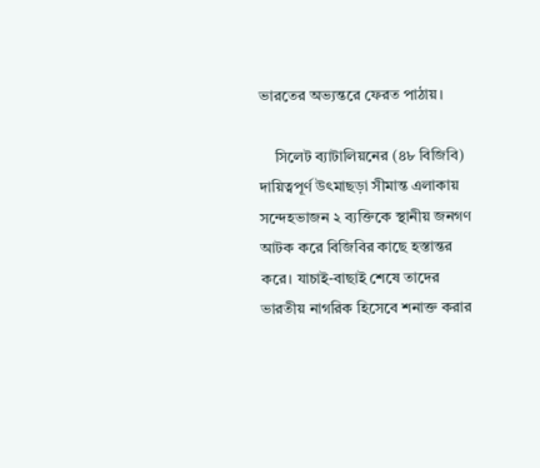ভারতের অভ্যন্তরে ফেরত পাঠায়।

    সিলেট ব্যাটালিয়নের (৪৮ বিজিবি) দায়িত্বপূর্ণ উৎমাছড়া সীমান্ত এলাকায় সন্দেহভাজন ২ ব্যক্তিকে স্থানীয় জনগণ আটক করে বিজিবির কাছে হস্তান্তর করে। যাচাই-বাছাই শেষে তাদের ভারতীয় নাগরিক হিসেবে শনাক্ত করার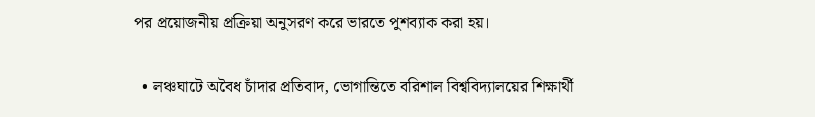পর প্রয়োজনীয় প্রক্রিয়া অনুসরণ করে ভারতে পুশব্যাক করা হয়।

  • লঞ্চঘাটে অবৈধ চাঁদার প্রতিবাদ, ভোগান্তিতে বরিশাল বিশ্ববিদ্যালয়ের শিক্ষার্থী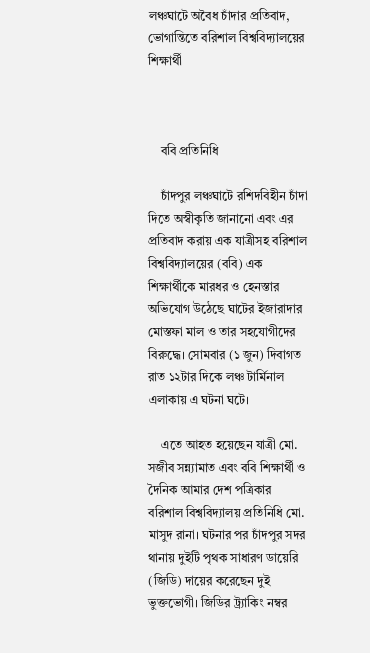লঞ্চঘাটে অবৈধ চাঁদার প্রতিবাদ, ভোগান্তিতে বরিশাল বিশ্ববিদ্যালয়ের শিক্ষার্থী



    ববি প্রতিনিধি

    চাঁদপুর লঞ্চঘাটে রশিদবিহীন চাঁদা দিতে অস্বীকৃতি জানানো এবং এর প্রতিবাদ করায় এক যাত্রীসহ বরিশাল বিশ্ববিদ্যালয়ের (ববি) এক শিক্ষার্থীকে মারধর ও হেনস্তার অভিযোগ উঠেছে ঘাটের ইজারাদার মোস্তফা মাল ও তার সহযোগীদের বিরুদ্ধে। সোমবার (১ জুন) দিবাগত রাত ১২টার দিকে লঞ্চ টার্মিনাল এলাকায় এ ঘটনা ঘটে।

    এতে আহত হয়েছেন যাত্রী মো. সজীব সন্ন্যামাত এবং ববি শিক্ষার্থী ও দৈনিক আমার দেশ পত্রিকার বরিশাল বিশ্ববিদ্যালয় প্রতিনিধি মো. মাসুদ রানা। ঘটনার পর চাঁদপুর সদর থানায় দুইটি পৃথক সাধারণ ডায়েরি (জিডি) দায়ের করেছেন দুই ভুক্তভোগী। জিডির ট্র্যাকিং নম্বর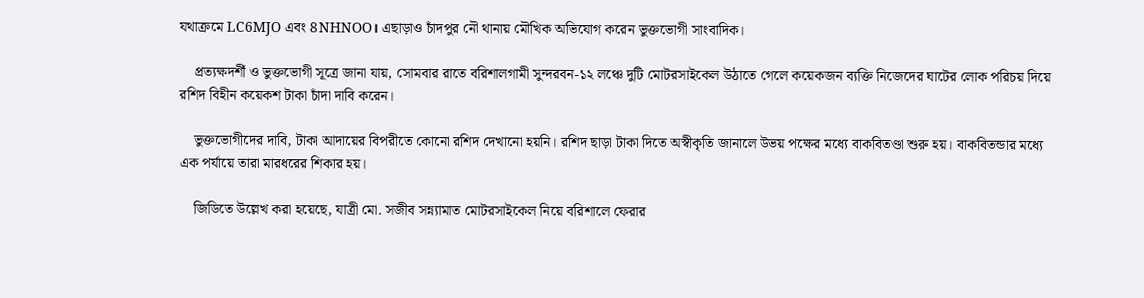যথাক্রমে LC6MJO এবং 8NHNOO। এছাড়াও চাঁদপুর নৌ থানায় মৌখিক অভিযোগ করেন ভুক্তভোগী সাংবাদিক।

    প্রত্যক্ষদর্শী ও ভুক্তভোগী সূত্রে জানা যায়, সোমবার রাতে বরিশালগামী সুন্দরবন-১২ লঞ্চে দুটি মোটরসাইকেল উঠাতে গেলে কয়েকজন ব্যক্তি নিজেদের ঘাটের লোক পরিচয় দিয়ে রশিদ বিহীন কয়েকশ টাকা চাঁদা দাবি করেন।

    ভুক্তভোগীদের দাবি, টাকা আদায়ের বিপরীতে কোনো রশিদ দেখানো হয়নি। রশিদ ছাড়া টাকা দিতে অস্বীকৃতি জানালে উভয় পক্ষের মধ্যে বাকবিতণ্ডা শুরু হয়। বাকবিতন্ডার মধ্যে এক পর্যায়ে তারা মারধরের শিকার হয়।

    জিডিতে উল্লেখ করা হয়েছে, যাত্রী মো. সজীব সন্ন্যামাত মোটরসাইকেল নিয়ে বরিশালে ফেরার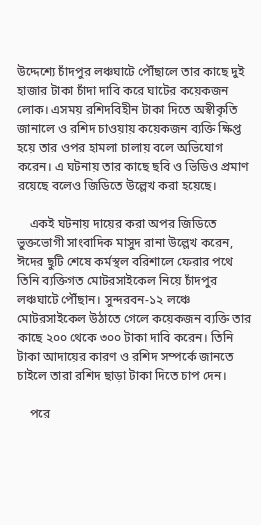উদ্দেশ্যে চাঁদপুর লঞ্চঘাটে পৌঁছালে তার কাছে দুই হাজার টাকা চাঁদা দাবি করে ঘাটের কয়েকজন লোক। এসময় রশিদবিহীন টাকা দিতে অস্বীকৃতি জানালে ও রশিদ চাওয়ায় কয়েকজন ব্যক্তি ক্ষিপ্ত হয়ে তার ওপর হামলা চালায় বলে অভিযোগ করেন। এ ঘটনায় তার কাছে ছবি ও ভিডিও প্রমাণ রয়েছে বলেও জিডিতে উল্লেখ করা হয়েছে।

    একই ঘটনায় দায়ের করা অপর জিডিতে ভুক্তভোগী সাংবাদিক মাসুদ রানা উল্লেখ করেন, ঈদের ছুটি শেষে কর্মস্থল বরিশালে ফেরার পথে তিনি ব্যক্তিগত মোটরসাইকেল নিয়ে চাঁদপুর লঞ্চঘাটে পৌঁছান। সুন্দরবন-১২ লঞ্চে মোটরসাইকেল উঠাতে গেলে কয়েকজন ব্যক্তি তার কাছে ২০০ থেকে ৩০০ টাকা দাবি করেন। তিনি টাকা আদায়ের কারণ ও রশিদ সম্পর্কে জানতে চাইলে তারা রশিদ ছাড়া টাকা দিতে চাপ দেন।

    পরে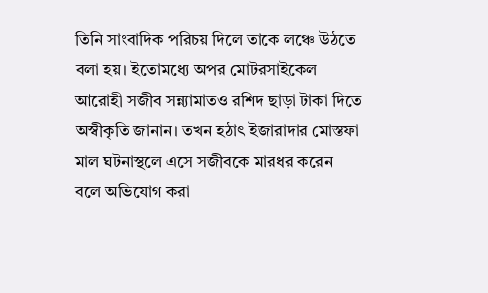তিনি সাংবাদিক পরিচয় দিলে তাকে লঞ্চে উঠতে বলা হয়। ইতোমধ্যে অপর মোটরসাইকেল আরোহী সজীব সন্ন্যামাতও রশিদ ছাড়া টাকা দিতে অস্বীকৃতি জানান। তখন হঠাৎ ইজারাদার মোস্তফা মাল ঘটনাস্থলে এসে সজীবকে মারধর করেন বলে অভিযোগ করা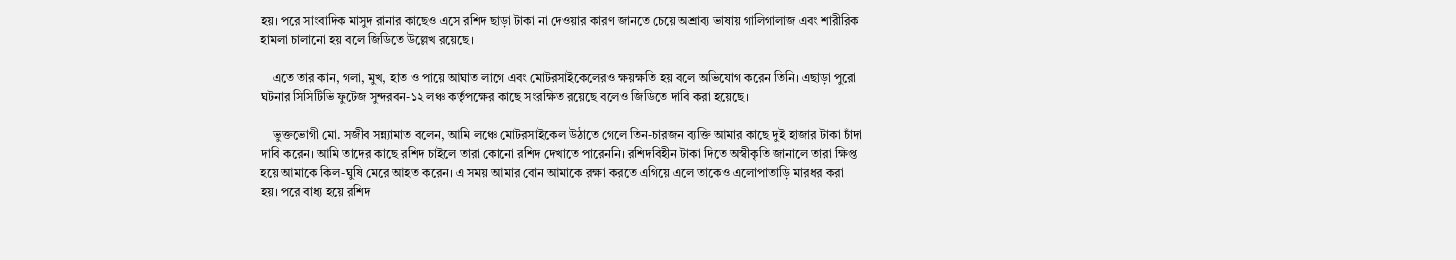হয়। পরে সাংবাদিক মাসুদ রানার কাছেও এসে রশিদ ছাড়া টাকা না দেওয়ার কারণ জানতে চেয়ে অশ্রাব্য ভাষায় গালিগালাজ এবং শারীরিক হামলা চালানো হয় বলে জিডিতে উল্লেখ রয়েছে।

    এতে তার কান, গলা, মুখ, হাত ও পায়ে আঘাত লাগে এবং মোটরসাইকেলেরও ক্ষয়ক্ষতি হয় বলে অভিযোগ করেন তিনি। এছাড়া পুরো ঘটনার সিসিটিভি ফুটেজ সুন্দরবন-১২ লঞ্চ কর্তৃপক্ষের কাছে সংরক্ষিত রয়েছে বলেও জিডিতে দাবি করা হয়েছে।

    ভুক্তভোগী মো. সজীব সন্ন্যামাত বলেন, আমি লঞ্চে মোটরসাইকেল উঠাতে গেলে তিন-চারজন ব্যক্তি আমার কাছে দুই হাজার টাকা চাঁদা দাবি করেন। আমি তাদের কাছে রশিদ চাইলে তারা কোনো রশিদ দেখাতে পারেননি। রশিদবিহীন টাকা দিতে অস্বীকৃতি জানালে তারা ক্ষিপ্ত হয়ে আমাকে কিল-ঘুষি মেরে আহত করেন। এ সময় আমার বোন আমাকে রক্ষা করতে এগিয়ে এলে তাকেও এলোপাতাড়ি মারধর করা হয়। পরে বাধ্য হয়ে রশিদ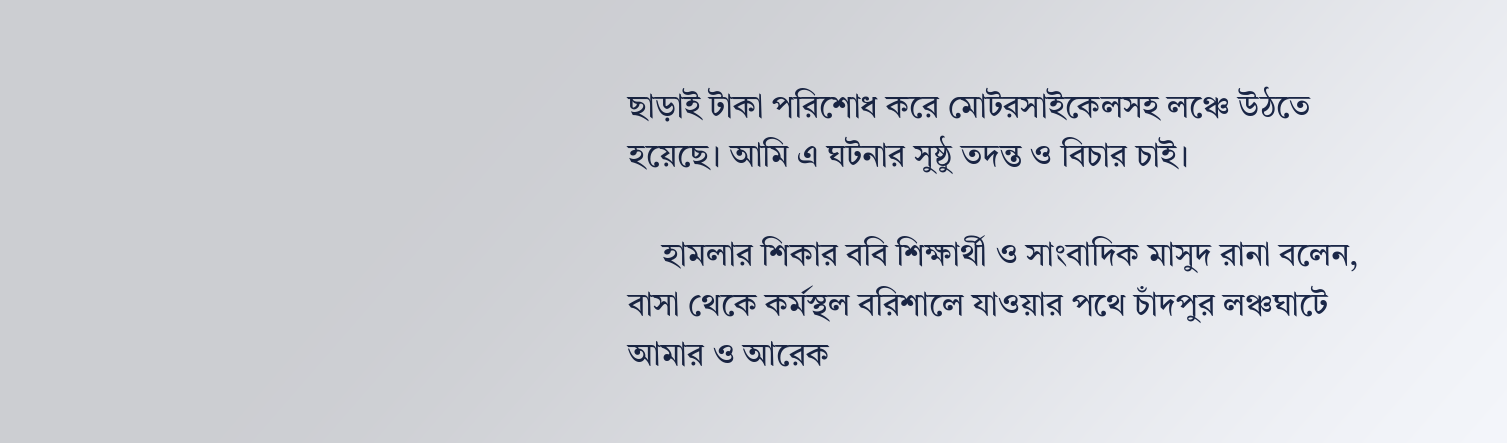ছাড়াই টাকা পরিশোধ করে মোটরসাইকেলসহ লঞ্চে উঠতে হয়েছে। আমি এ ঘটনার সুষ্ঠু তদন্ত ও বিচার চাই।

    হামলার শিকার ববি শিক্ষার্থী ও সাংবাদিক মাসুদ রানা বলেন, বাসা থেকে কর্মস্থল বরিশালে যাওয়ার পথে চাঁদপুর লঞ্চঘাটে আমার ও আরেক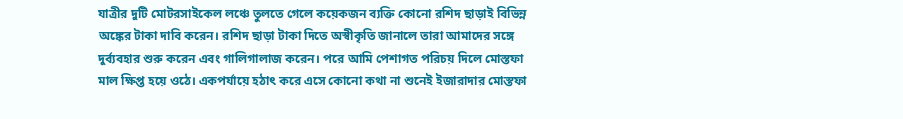যাত্রীর দুটি মোটরসাইকেল লঞ্চে তুলতে গেলে কয়েকজন ব্যক্তি কোনো রশিদ ছাড়াই বিভিন্ন অঙ্কের টাকা দাবি করেন। রশিদ ছাড়া টাকা দিতে অস্বীকৃতি জানালে তারা আমাদের সঙ্গে দুর্ব্যবহার শুরু করেন এবং গালিগালাজ করেন। পরে আমি পেশাগত পরিচয় দিলে মোস্তফা মাল ক্ষিপ্ত হয়ে ওঠে। একপর্যায়ে হঠাৎ করে এসে কোনো কথা না শুনেই ইজারাদার মোস্তফা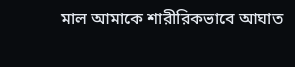মাল আমাকে শারীরিকভাবে আঘাত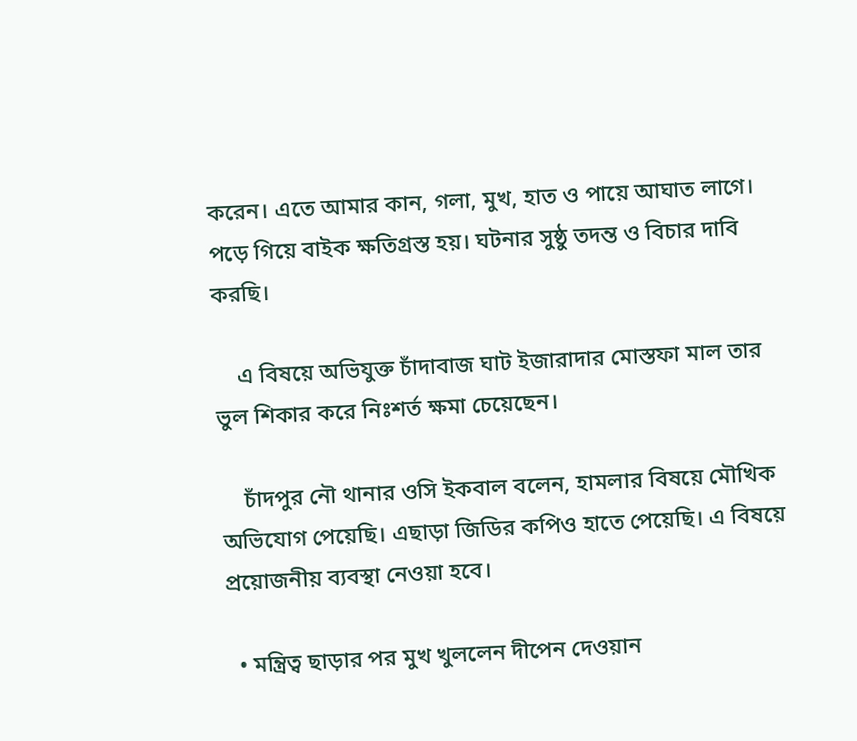করেন। এতে আমার কান, গলা, মুখ, হাত ও পায়ে আঘাত লাগে। পড়ে গিয়ে বাইক ক্ষতিগ্রস্ত হয়। ঘটনার সুষ্ঠু তদন্ত ও বিচার দাবি করছি।

    এ বিষয়ে অভিযুক্ত চাঁদাবাজ ঘাট ইজারাদার মোস্তফা মাল তার ভুল শিকার করে নিঃশর্ত ক্ষমা চেয়েছেন।

    চাঁদপুর নৌ থানার ওসি ইকবাল বলেন, হামলার বিষয়ে মৌখিক অভিযোগ পেয়েছি। এছাড়া জিডির কপিও হাতে পেয়েছি। এ বিষয়ে প্রয়োজনীয় ব্যবস্থা নেওয়া হবে।

  • মন্ত্রিত্ব ছাড়ার পর মুখ খুললেন দীপেন দেওয়ান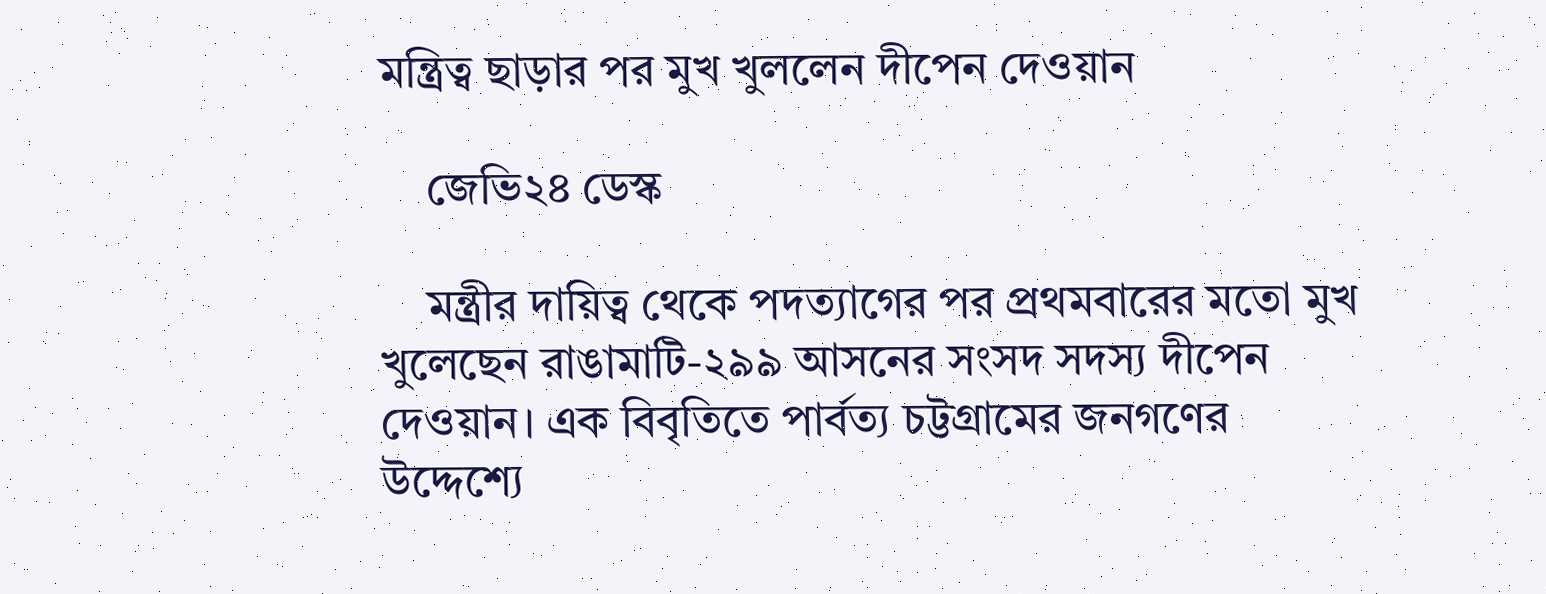মন্ত্রিত্ব ছাড়ার পর মুখ খুললেন দীপেন দেওয়ান

    জেভি২৪ ডেস্ক

    মন্ত্রীর দায়িত্ব থেকে পদত্যাগের পর প্রথমবারের মতো মুখ খুলেছেন রাঙামাটি-২৯৯ আসনের সংসদ সদস্য দীপেন দেওয়ান। এক বিবৃতিতে পার্বত্য চট্টগ্রামের জনগণের উদ্দেশ্যে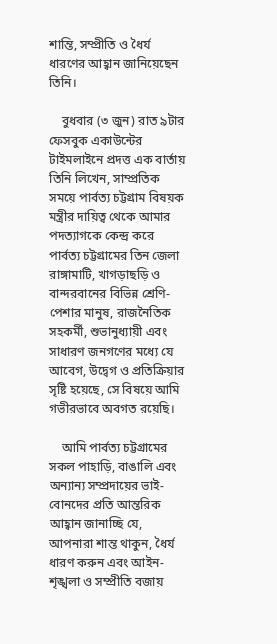শান্তি, সম্প্রীতি ও ধৈর্য ধারণের আহ্বান জানিয়েছেন তিনি।

    বুধবার (৩ জুন) রাত ৯টার ফেসবুক একাউন্টের টাইমলাইনে প্রদত্ত এক বার্তায় তিনি লিখেন, সাম্প্রতিক সময়ে পার্বত্য চট্টগ্রাম বিষয়ক মন্ত্রীর দায়িত্ব থেকে আমার পদত্যাগকে কেন্দ্র করে পার্বত্য চট্টগ্রামের তিন জেলা রাঙ্গামাটি, খাগড়াছড়ি ও বান্দরবানের বিভিন্ন শ্রেণি-পেশার মানুষ, রাজনৈতিক সহকর্মী, শুভানুধ্যায়ী এবং সাধারণ জনগণের মধ্যে যে আবেগ, উদ্বেগ ও প্রতিক্রিয়ার সৃষ্টি হয়েছে, সে বিষয়ে আমি গভীরভাবে অবগত রয়েছি।

    আমি পার্বত্য চট্টগ্রামের সকল পাহাড়ি, বাঙালি এবং অন্যান্য সম্প্রদায়ের ভাই-বোনদের প্রতি আন্তরিক আহ্বান জানাচ্ছি যে, আপনারা শান্ত থাকুন, ধৈর্য ধারণ করুন এবং আইন-শৃঙ্খলা ও সম্প্রীতি বজায়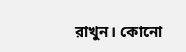রাখুন। কোনো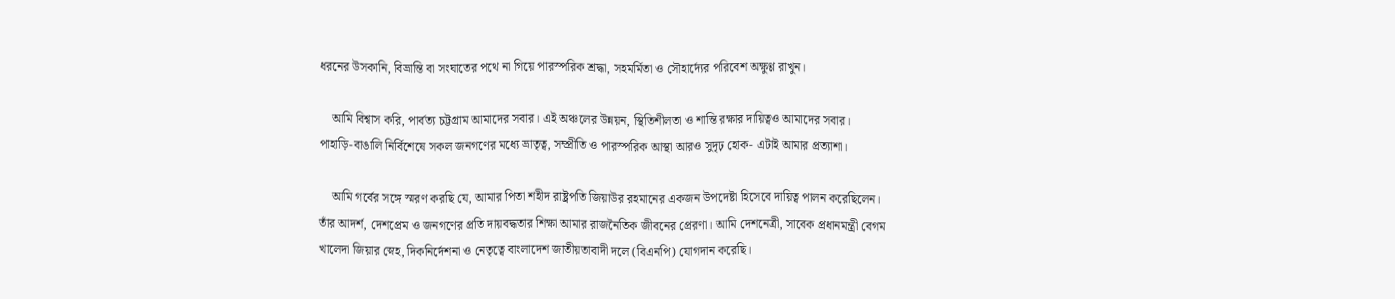ধরনের উসকানি, বিভ্রান্তি বা সংঘাতের পথে না গিয়ে পারস্পরিক শ্রদ্ধা, সহমর্মিতা ও সৌহার্দ্যের পরিবেশ অক্ষুণ্ণ রাখুন।

    আমি বিশ্বাস করি, পার্বত্য চট্টগ্রাম আমাদের সবার। এই অঞ্চলের উন্নয়ন, স্থিতিশীলতা ও শান্তি রক্ষার দায়িত্বও আমাদের সবার। পাহাড়ি-বাঙালি নির্বিশেষে সকল জনগণের মধ্যে ভ্রাতৃত্ব, সম্প্রীতি ও পারস্পরিক আস্থা আরও সুদৃঢ় হোক- এটাই আমার প্রত্যাশা।

    আমি গর্বের সঙ্গে স্মরণ করছি যে, আমার পিতা শহীদ রাষ্ট্রপতি জিয়াউর রহমানের একজন উপদেষ্টা হিসেবে দায়িত্ব পালন করেছিলেন। তাঁর আদর্শ, দেশপ্রেম ও জনগণের প্রতি দায়বদ্ধতার শিক্ষা আমার রাজনৈতিক জীবনের প্রেরণা। আমি দেশনেত্রী, সাবেক প্রধানমন্ত্রী বেগম খালেদা জিয়ার স্নেহ, দিকনির্দেশনা ও নেতৃত্বে বাংলাদেশ জাতীয়তাবাদী দলে (বিএনপি) যোগদান করেছি।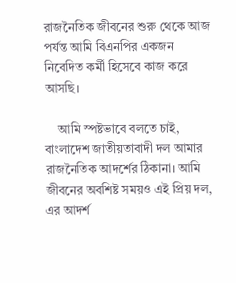রাজনৈতিক জীবনের শুরু থেকে আজ পর্যন্ত আমি বিএনপির একজন নিবেদিত কর্মী হিসেবে কাজ করে আসছি।

    আমি স্পষ্টভাবে বলতে চাই, বাংলাদেশ জাতীয়তাবাদী দল আমার রাজনৈতিক আদর্শের ঠিকানা। আমি জীবনের অবশিষ্ট সময়ও এই প্রিয় দল, এর আদর্শ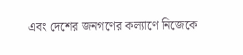এবং দেশের জনগণের কল্যাণে নিজেকে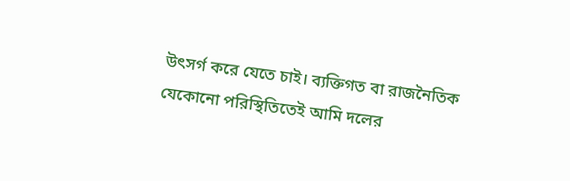উৎসর্গ করে যেতে চাই। ব্যক্তিগত বা রাজনৈতিক যেকোনো পরিস্থিতিতেই আমি দলের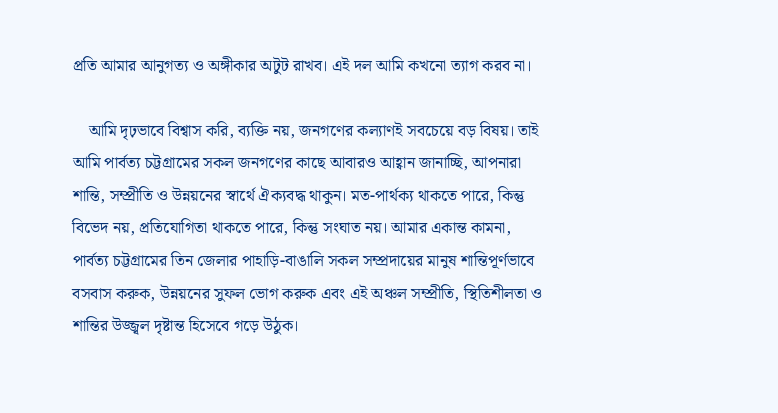প্রতি আমার আনুগত্য ও অঙ্গীকার অটুট রাখব। এই দল আমি কখনো ত্যাগ করব না।

    আমি দৃঢ়ভাবে বিশ্বাস করি, ব্যক্তি নয়, জনগণের কল্যাণই সবচেয়ে বড় বিষয়। তাই আমি পার্বত্য চট্টগ্রামের সকল জনগণের কাছে আবারও আহ্বান জানাচ্ছি, আপনারা শান্তি, সম্প্রীতি ও উন্নয়নের স্বার্থে ঐক্যবদ্ধ থাকুন। মত-পার্থক্য থাকতে পারে, কিন্তু বিভেদ নয়, প্রতিযোগিতা থাকতে পারে, কিন্তু সংঘাত নয়। আমার একান্ত কামনা, পার্বত্য চট্টগ্রামের তিন জেলার পাহাড়ি-বাঙালি সকল সম্প্রদায়ের মানুষ শান্তিপূর্ণভাবে বসবাস করুক, উন্নয়নের সুফল ভোগ করুক এবং এই অঞ্চল সম্প্রীতি, স্থিতিশীলতা ও শান্তির উজ্জ্বল দৃষ্টান্ত হিসেবে গড়ে উঠুক।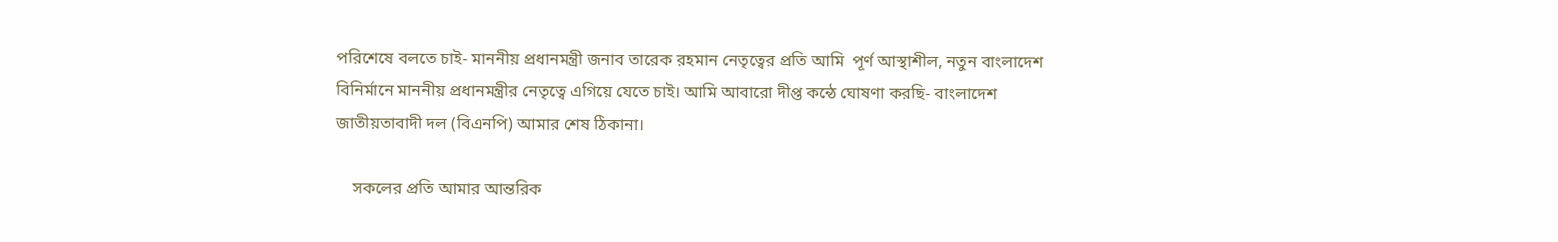পরিশেষে বলতে চাই- মাননীয় প্রধানমন্ত্রী জনাব তারেক রহমান নেতৃত্বের প্রতি আমি  পূর্ণ আস্থাশীল, নতুন বাংলাদেশ বিনির্মানে মাননীয় প্রধানমন্ত্রীর নেতৃত্বে এগিয়ে যেতে চাই। আমি আবারো দীপ্ত কন্ঠে ঘোষণা করছি- বাংলাদেশ জাতীয়তাবাদী দল (বিএনপি) আমার শেষ ঠিকানা।

    সকলের প্রতি আমার আন্তরিক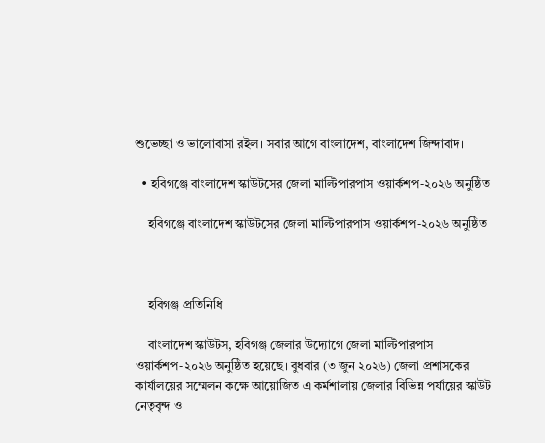শুভেচ্ছা ও ভালোবাসা রইল। সবার আগে বাংলাদেশ, বাংলাদেশ জিন্দাবাদ।

  • হবিগঞ্জে বাংলাদেশ স্কাউটসের জেলা মাল্টিপারপাস ওয়ার্কশপ-২০২৬ অনুষ্ঠিত

    হবিগঞ্জে বাংলাদেশ স্কাউটসের জেলা মাল্টিপারপাস ওয়ার্কশপ-২০২৬ অনুষ্ঠিত



    হবিগঞ্জ প্রতিনিধি

    বাংলাদেশ স্কাউটস, হবিগঞ্জ জেলার উদ্যোগে জেলা মাল্টিপারপাস ওয়ার্কশপ-২০২৬ অনুষ্ঠিত হয়েছে। বুধবার (৩ জুন ২০২৬) জেলা প্রশাসকের কার্যালয়ের সম্মেলন কক্ষে আয়োজিত এ কর্মশালায় জেলার বিভিন্ন পর্যায়ের স্কাউট নেতৃবৃন্দ ও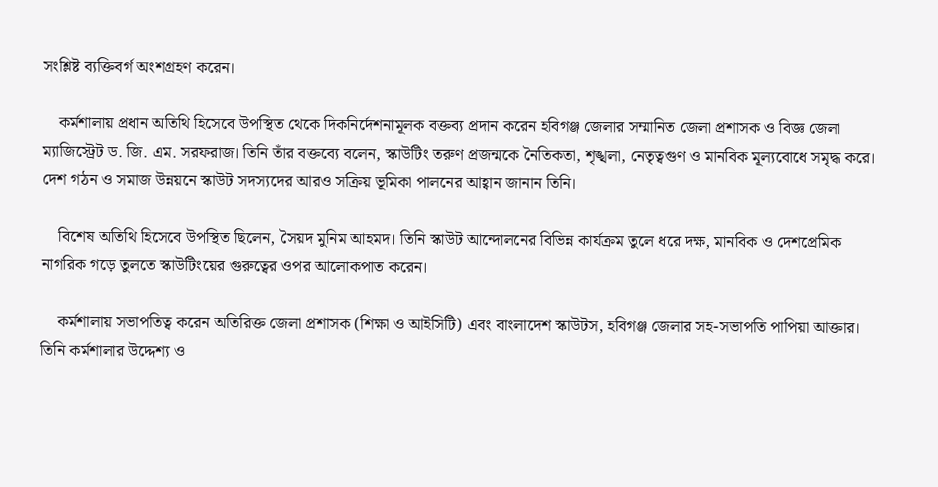সংশ্লিষ্ট ব্যক্তিবর্গ অংশগ্রহণ করেন।

    কর্মশালায় প্রধান অতিথি হিসেবে উপস্থিত থেকে দিকনির্দেশনামূলক বক্তব্য প্রদান করেন হবিগঞ্জ জেলার সম্মানিত জেলা প্রশাসক ও বিজ্ঞ জেলা ম্যাজিস্ট্রেট ড. জি. এম. সরফরাজ। তিনি তাঁর বক্তব্যে বলেন, স্কাউটিং তরুণ প্রজন্মকে নৈতিকতা, শৃঙ্খলা, নেতৃত্বগুণ ও মানবিক মূল্যবোধে সমৃদ্ধ করে। দেশ গঠন ও সমাজ উন্নয়নে স্কাউট সদস্যদের আরও সক্রিয় ভূমিকা পালনের আহ্বান জানান তিনি।

    বিশেষ অতিথি হিসেবে উপস্থিত ছিলেন, সৈয়দ মুনিম আহমদ। তিনি স্কাউট আন্দোলনের বিভিন্ন কার্যক্রম তুলে ধরে দক্ষ, মানবিক ও দেশপ্রেমিক নাগরিক গড়ে তুলতে স্কাউটিংয়ের গুরুত্বের ওপর আলোকপাত করেন।

    কর্মশালায় সভাপতিত্ব করেন অতিরিক্ত জেলা প্রশাসক (শিক্ষা ও আইসিটি) এবং বাংলাদেশ স্কাউটস, হবিগঞ্জ জেলার সহ-সভাপতি পাপিয়া আক্তার। তিনি কর্মশালার উদ্দেশ্য ও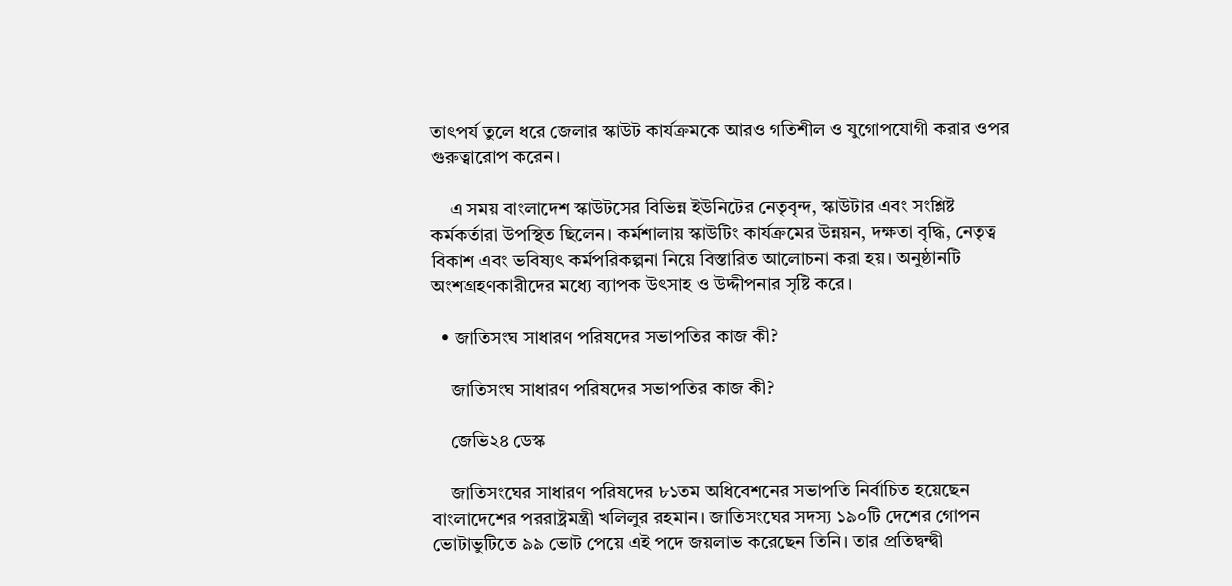তাৎপর্য তুলে ধরে জেলার স্কাউট কার্যক্রমকে আরও গতিশীল ও যুগোপযোগী করার ওপর গুরুত্বারোপ করেন।

    এ সময় বাংলাদেশ স্কাউটসের বিভিন্ন ইউনিটের নেতৃবৃন্দ, স্কাউটার এবং সংশ্লিষ্ট কর্মকর্তারা উপস্থিত ছিলেন। কর্মশালায় স্কাউটিং কার্যক্রমের উন্নয়ন, দক্ষতা বৃদ্ধি, নেতৃত্ব বিকাশ এবং ভবিষ্যৎ কর্মপরিকল্পনা নিয়ে বিস্তারিত আলোচনা করা হয়। অনুষ্ঠানটি অংশগ্রহণকারীদের মধ্যে ব্যাপক উৎসাহ ও উদ্দীপনার সৃষ্টি করে।

  • জাতিসংঘ সাধারণ পরিষদের সভাপতির কাজ কী?

    জাতিসংঘ সাধারণ পরিষদের সভাপতির কাজ কী?

    জেভি২৪ ডেস্ক

    জাতিসংঘের সাধারণ পরিষদের ৮১তম অধিবেশনের সভাপতি নির্বাচিত হয়েছেন বাংলাদেশের পররাষ্ট্রমন্ত্রী খলিলুর রহমান। জাতিসংঘের সদস্য ১৯০টি দেশের গোপন ভোটাভুটিতে ৯৯ ভোট পেয়ে এই পদে জয়লাভ করেছেন তিনি। তার প্রতিদ্বন্দ্বী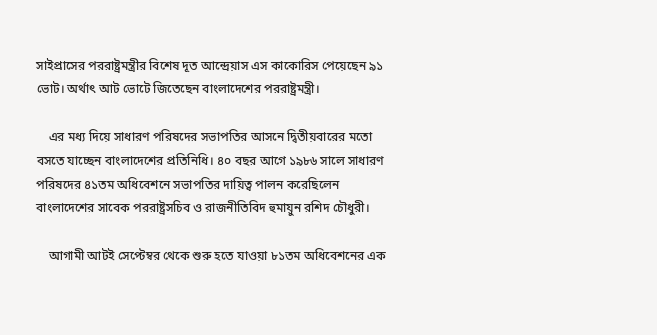সাইপ্রাসের পররাষ্ট্রমন্ত্রীর বিশেষ দূত আন্দ্রেয়াস এস কাকোরিস পেয়েছেন ৯১ ভোট। অর্থাৎ আট ভোটে জিতেছেন বাংলাদেশের পররাষ্ট্রমন্ত্রী।

    এর মধ্য দিয়ে সাধারণ পরিষদের সভাপতির আসনে দ্বিতীয়বারের মতো বসতে যাচ্ছেন বাংলাদেশের প্রতিনিধি। ৪০ বছর আগে ১৯৮৬ সালে সাধারণ পরিষদের ৪১তম অধিবেশনে সভাপতির দায়িত্ব পালন করেছিলেন বাংলাদেশের সাবেক পররাষ্ট্রসচিব ও রাজনীতিবিদ হুমায়ুন রশিদ চৌধুরী।

    আগামী আটই সেপ্টেম্বর থেকে শুরু হতে যাওয়া ৮১তম অধিবেশনের এক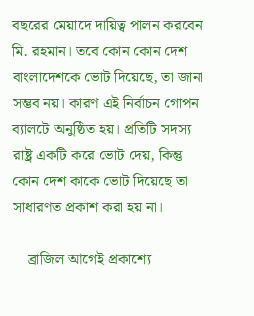বছরের মেয়াদে দায়িত্ব পালন করবেন মি. রহমান। তবে কোন কোন দেশ বাংলাদেশকে ভোট দিয়েছে, তা জানা সম্ভব নয়। কারণ এই নির্বাচন গোপন ব্যালটে অনুষ্ঠিত হয়। প্রতিটি সদস্য রাষ্ট্র একটি করে ভোট দেয়, কিন্তু কোন দেশ কাকে ভোট দিয়েছে তা সাধারণত প্রকাশ করা হয় না।

    ব্রাজিল আগেই প্রকাশ্যে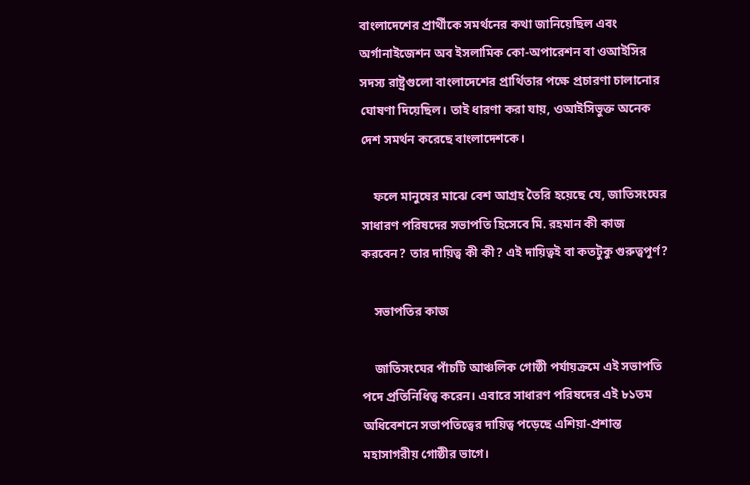বাংলাদেশের প্রার্থীকে সমর্থনের কথা জানিয়েছিল এবং অর্গানাইজেশন অব ইসলামিক কো-অপারেশন বা ওআইসির সদস্য রাষ্ট্রগুলো বাংলাদেশের প্রার্থিতার পক্ষে প্রচারণা চালানোর ঘোষণা দিয়েছিল। তাই ধারণা করা যায়, ওআইসিভুক্ত অনেক দেশ সমর্থন করেছে বাংলাদেশকে।

    ফলে মানুষের মাঝে বেশ আগ্রহ তৈরি হয়েছে যে, জাতিসংঘের সাধারণ পরিষদের সভাপতি হিসেবে মি. রহমান কী কাজ করবেন? তার দায়িত্ব কী কী? এই দায়িত্বই বা কতটুকু গুরুত্বপূর্ণ?

    সভাপতির কাজ

    জাতিসংঘের পাঁচটি আঞ্চলিক গোষ্ঠী পর্যায়ক্রমে এই সভাপতি পদে প্রতিনিধিত্ব করেন। এবারে সাধারণ পরিষদের এই ৮১তম অধিবেশনে সভাপতিত্বের দায়িত্ব পড়েছে এশিয়া-প্রশান্ত মহাসাগরীয় গোষ্ঠীর ভাগে।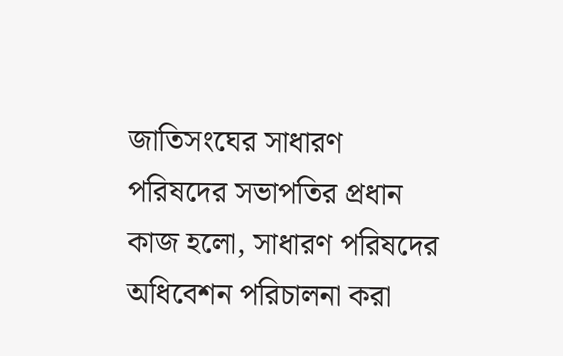জাতিসংঘের সাধারণ পরিষদের সভাপতির প্রধান কাজ হলো, সাধারণ পরিষদের অধিবেশন পরিচালনা করা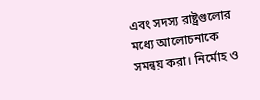এবং সদস্য রাষ্ট্রগুলোর মধ্যে আলোচনাকে সমন্বয় করা। নির্মোহ ও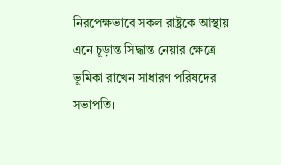নিরপেক্ষভাবে সকল রাষ্ট্রকে আস্থায় এনে চূড়ান্ত সিদ্ধান্ত নেয়ার ক্ষেত্রে ভূমিকা রাখেন সাধারণ পরিষদের সভাপতি।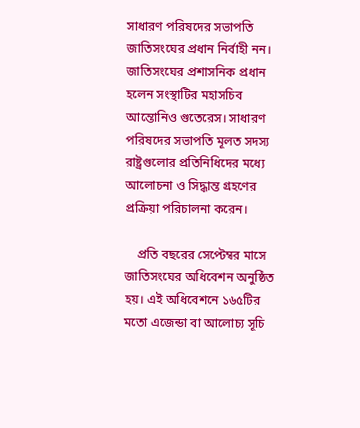সাধারণ পরিষদের সভাপতি জাতিসংঘের প্রধান নির্বাহী নন। জাতিসংঘের প্রশাসনিক প্রধান হলেন সংস্থাটির মহাসচিব আন্তোনিও গুতেরেস। সাধারণ পরিষদের সভাপতি মূলত সদস্য রাষ্ট্রগুলোর প্রতিনিধিদের মধ্যে আলোচনা ও সিদ্ধান্ত গ্রহণের প্রক্রিয়া পরিচালনা করেন।

    প্রতি বছরের সেপ্টেম্বর মাসে জাতিসংঘের অধিবেশন অনুষ্ঠিত হয়। এই অধিবেশনে ১৬৫টির মতো এজেন্ডা বা আলোচ্য সূচি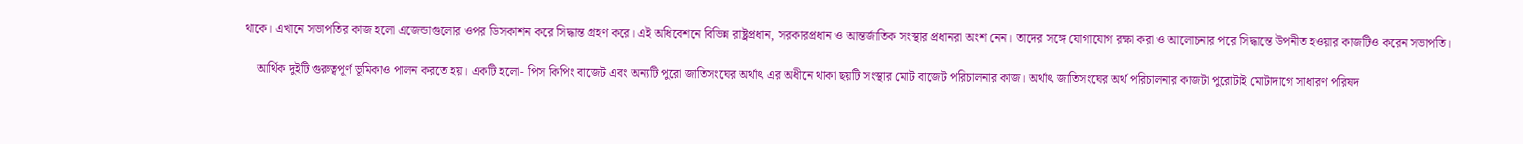থাকে। এখানে সভাপতির কাজ হলো এজেন্ডাগুলোর ওপর ডিসকাশন করে সিদ্ধান্ত গ্রহণ করে। এই অধিবেশনে বিভিন্ন রাষ্ট্রপ্রধান, সরকারপ্রধান ও আন্তর্জাতিক সংস্থার প্রধানরা অংশ নেন। তাদের সঙ্গে যোগাযোগ রক্ষা করা ও আলোচনার পরে সিদ্ধান্তে উপনীত হওয়ার কাজটিও করেন সভাপতি।

    আর্থিক দুইটি গুরুত্বপূর্ণ ভূমিকাও পালন করতে হয়। একটি হলো- পিস কিপিং বাজেট এবং অন্যটি পুরো জাতিসংঘের অর্থাৎ এর অধীনে থাকা ছয়টি সংস্থার মোট বাজেট পরিচালনার কাজ। অর্থাৎ জাতিসংঘের অর্থ পরিচালনার কাজটা পুরোটাই মোটাদাগে সাধারণ পরিষদ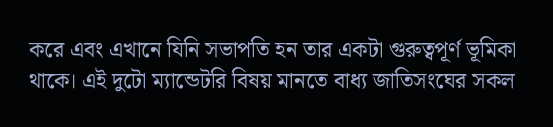করে এবং এখানে যিনি সভাপতি হন তার একটা গুরুত্বপূর্ণ ভূমিকা থাকে। এই দুটো ম্যান্ডেটরি বিষয় মানতে বাধ্য জাতিসংঘের সকল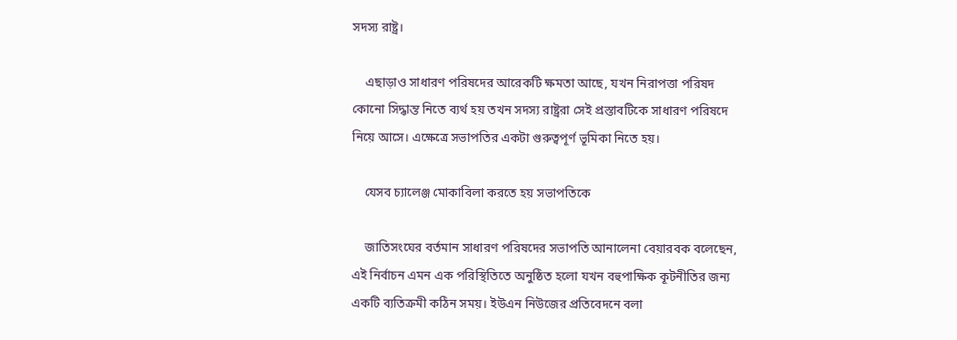সদস্য রাষ্ট্র।

    এছাড়াও সাধারণ পরিষদের আরেকটি ক্ষমতা আছে, যখন নিরাপত্তা পরিষদ কোনো সিদ্ধান্ত নিতে ব্যর্থ হয় তখন সদস্য রাষ্ট্ররা সেই প্রস্তাবটিকে সাধারণ পরিষদে নিয়ে আসে। এক্ষেত্রে সভাপতির একটা গুরুত্বপূর্ণ ভূমিকা নিতে হয়।

    যেসব চ্যালেঞ্জ মোকাবিলা করতে হয় সভাপতিকে

    জাতিসংঘের বর্তমান সাধারণ পরিষদের সভাপতি আনালেনা বেয়ারবক বলেছেন, এই নির্বাচন এমন এক পরিস্থিতিতে অনুষ্ঠিত হলো যখন বহুপাক্ষিক কূটনীতির জন্য একটি ব্যতিক্রমী কঠিন সময়। ইউএন নিউজের প্রতিবেদনে বলা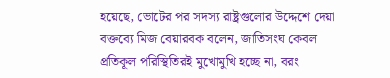হয়েছে, ভোটের পর সদস্য রাষ্ট্রগুলোর উদ্দেশে দেয়া বক্তব্যে মিজ বেয়ারবক বলেন, জাতিসংঘ কেবল প্রতিকূল পরিস্থিতিরই মুখোমুখি হচ্ছে না, বরং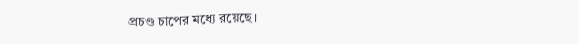প্রচণ্ড চাপের মধ্যে রয়েছে।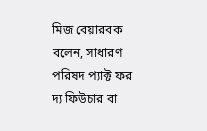মিজ বেয়ারবক বলেন, সাধারণ পরিষদ প্যাক্ট ফর দ্য ফিউচার বা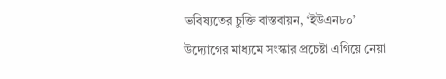ভবিষ্যতের চুক্তি বাস্তবায়ন, ‘ইউএন৮০’ উদ্যোগের মাধ্যমে সংস্কার প্রচেষ্টা এগিয়ে নেয়া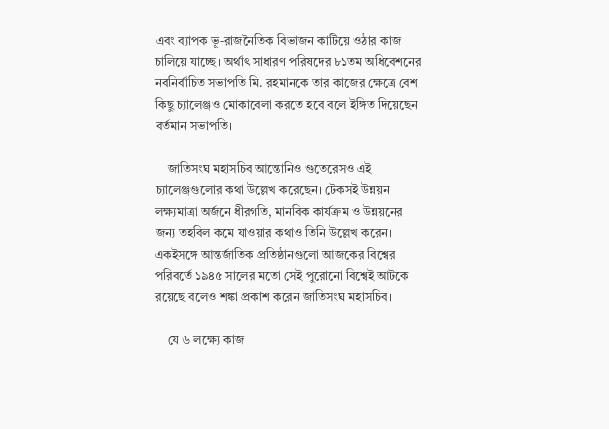এবং ব্যাপক ভূ-রাজনৈতিক বিভাজন কাটিয়ে ওঠার কাজ চালিয়ে যাচ্ছে। অর্থাৎ সাধারণ পরিষদের ৮১তম অধিবেশনের নবনির্বাচিত সভাপতি মি. রহমানকে তার কাজের ক্ষেত্রে বেশ কিছু চ্যালেঞ্জও মোকাবেলা করতে হবে বলে ইঙ্গিত দিয়েছেন বর্তমান সভাপতি।

    জাতিসংঘ মহাসচিব আন্তোনিও গুতেরেসও এই চ্যালেঞ্জগুলোর কথা উল্লেখ করেছেন। টেকসই উন্নয়ন লক্ষ্যমাত্রা অর্জনে ধীরগতি, মানবিক কার্যক্রম ও উন্নয়নের জন্য তহবিল কমে যাওয়ার কথাও তিনি উল্লেখ করেন। একইসঙ্গে আন্তর্জাতিক প্রতিষ্ঠানগুলো আজকের বিশ্বের পরিবর্তে ১৯৪৫ সালের মতো সেই পুরোনো বিশ্বেই আটকে রয়েছে বলেও শঙ্কা প্রকাশ করেন জাতিসংঘ মহাসচিব।

    যে ৬ লক্ষ্যে কাজ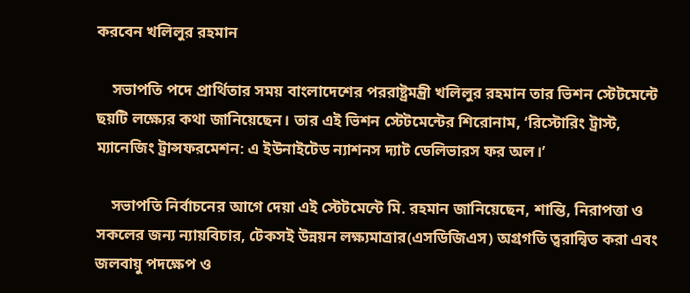করবেন খলিলুর রহমান

    সভাপতি পদে প্রার্থিতার সময় বাংলাদেশের পররাষ্ট্রমন্ত্রী খলিলুর রহমান তার ভিশন স্টেটমেন্টে ছয়টি লক্ষ্যের কথা জানিয়েছেন। তার এই ভিশন স্টেটমেন্টের শিরোনাম, ‘রিস্টোরিং ট্রাস্ট, ম্যানেজিং ট্রান্সফরমেশন: এ ইউনাইটেড ন্যাশনস দ্যাট ডেলিভারস ফর অল।’

    সভাপতি নির্বাচনের আগে দেয়া এই স্টেটমেন্টে মি. রহমান জানিয়েছেন, শান্তি, নিরাপত্তা ও সকলের জন্য ন্যায়বিচার, টেকসই উন্নয়ন লক্ষ্যমাত্রার(এসডিজিএস) অগ্রগতি ত্বরান্বিত করা এবং জলবায়ু পদক্ষেপ ও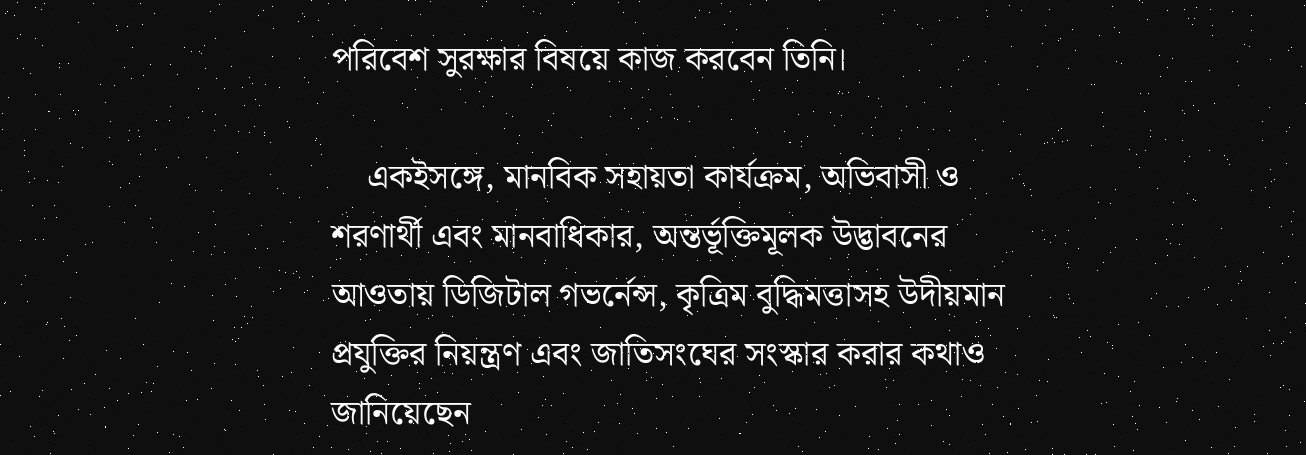পরিবেশ সুরক্ষার বিষয়ে কাজ করবেন তিনি।

    একইসঙ্গে, মানবিক সহায়তা কার্যক্রম, অভিবাসী ও শরণার্থী এবং মানবাধিকার, অন্তর্ভূক্তিমূলক উদ্ভাবনের আওতায় ডিজিটাল গভর্নেন্স, কৃত্রিম বুদ্ধিমত্তাসহ উদীয়মান প্রযুক্তির নিয়ন্ত্রণ এবং জাতিসংঘের সংস্কার করার কথাও জানিয়েছেন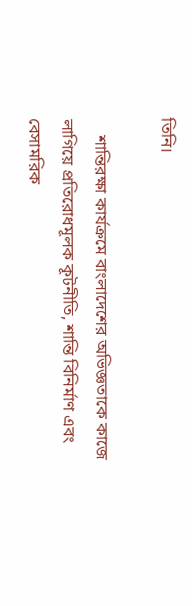তিনি।

    শান্তিরক্ষা কার্যক্রমে বাংলাদেশের অভিজ্ঞতাকে কাজে লাগিয়ে প্রতিরোধমূলক কূটনীতি, শান্তি বিনির্মাণ এবং বেসামরিক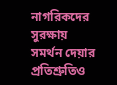নাগরিকদের সুরক্ষায় সমর্থন দেয়ার প্রতিশ্রুতিও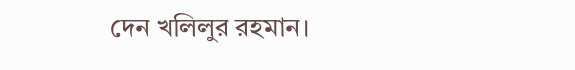দেন খলিলুর রহমান।